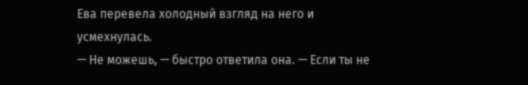Ева перевела холодный взгляд на него и усмехнулась.
— Не можешь, — быстро ответила она. — Если ты не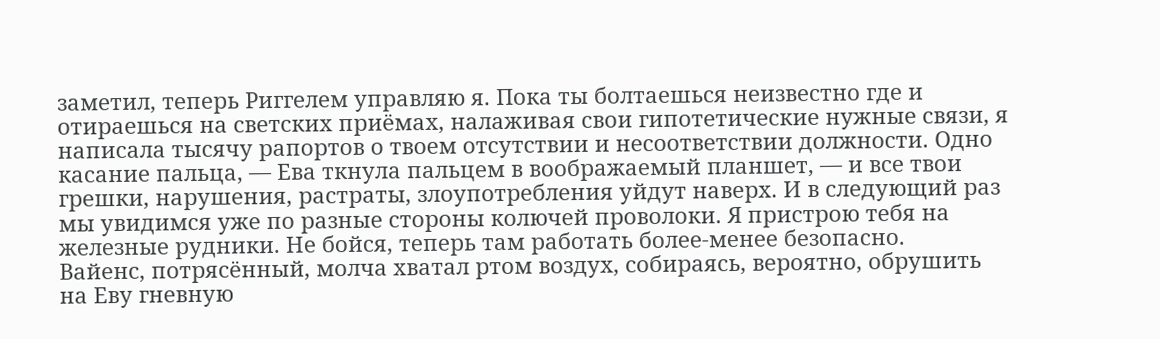заметил, теперь Риггелем управляю я. Пока ты болтаешься неизвестно где и отираешься на светских приёмах, налаживая свои гипотетические нужные связи, я написала тысячу рапортов о твоем отсутствии и несоответствии должности. Одно касание пальца, — Ева ткнула пальцем в воображаемый планшет, — и все твои грешки, нарушения, растраты, злоупотребления уйдут наверх. И в следующий раз мы увидимся уже по разные стороны колючей проволоки. Я пристрою тебя на железные рудники. Не бойся, теперь там работать более-менее безопасно.
Вайенс, потрясённый, молча хватал ртом воздух, собираясь, вероятно, обрушить на Еву гневную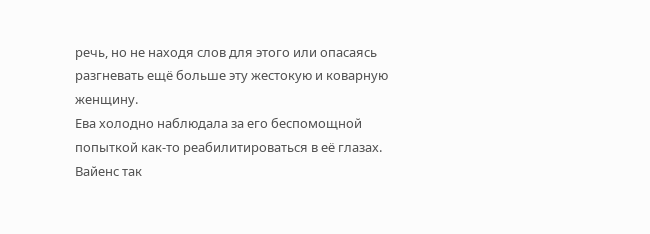речь, но не находя слов для этого или опасаясь разгневать ещё больше эту жестокую и коварную женщину.
Ева холодно наблюдала за его беспомощной попыткой как-то реабилитироваться в её глазах. Вайенс так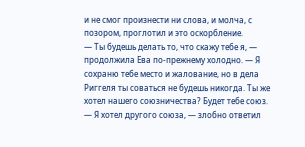и не смог произнести ни слова, и молча, с позором, проглотил и это оскорбление.
— Ты будешь делать то, что скажу тебе я, — продолжила Ева по-прежнему холодно. — Я сохраню тебе место и жалование, но в дела Риггеля ты соваться не будешь никогда. Ты же хотел нашего союзничества? Будет тебе союз.
— Я хотел другого союза, — злобно ответил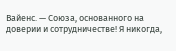Вайенс. — Союза, основанного на доверии и сотрудничестве! Я никогда,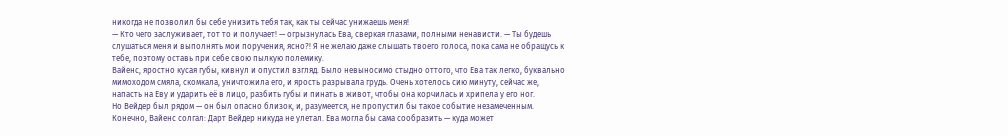никогда не позволил бы себе унизить тебя так, как ты сейчас унижаешь меня!
— Кто чего заслуживает, тот то и получает! — огрызнулась Ева, сверкая глазами, полными ненависти. — Ты будешь слушаться меня и выполнять мои поручения, ясно?! Я не желаю даже слышать твоего голоса, пока сама не обращусь к тебе, поэтому оставь при себе свою пылкую полемику.
Вайенс, яростно кусая губы, кивнул и опустил взгляд. Было невыносимо стыдно оттого, что Ева так легко, буквально мимоходом смяла, скомкала, уничтожила его, и ярость разрывала грудь. Очень хотелось сию минуту, сейчас же, напасть на Еву и ударить её в лицо, разбить губы и пинать в живот, чтобы она корчилась и хрипела у его ног.
Но Вейдер был рядом — он был опасно близок, и, разумеется, не пропустил бы такое событие незамеченным.
Конечно, Вайенс солгал: Дарт Вейдер никуда не улетал. Ева могла бы сама сообразить — куда может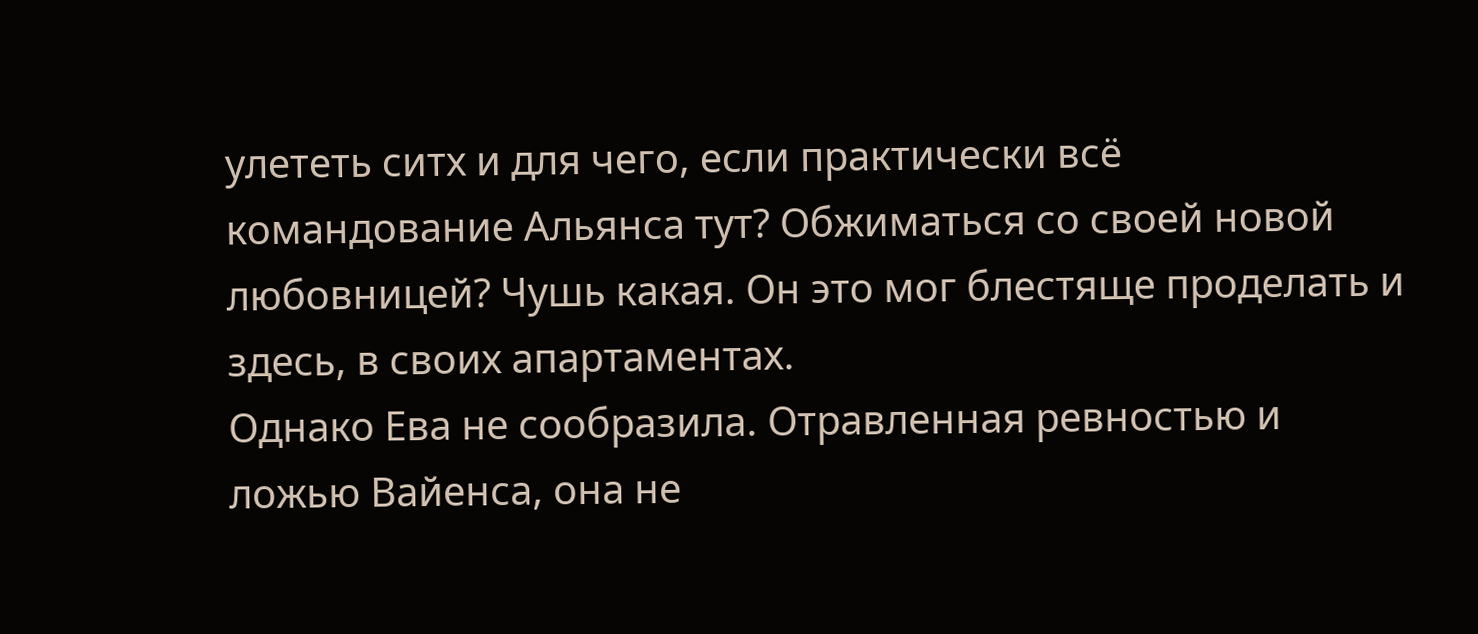улететь ситх и для чего, если практически всё командование Альянса тут? Обжиматься со своей новой любовницей? Чушь какая. Он это мог блестяще проделать и здесь, в своих апартаментах.
Однако Ева не сообразила. Отравленная ревностью и ложью Вайенса, она не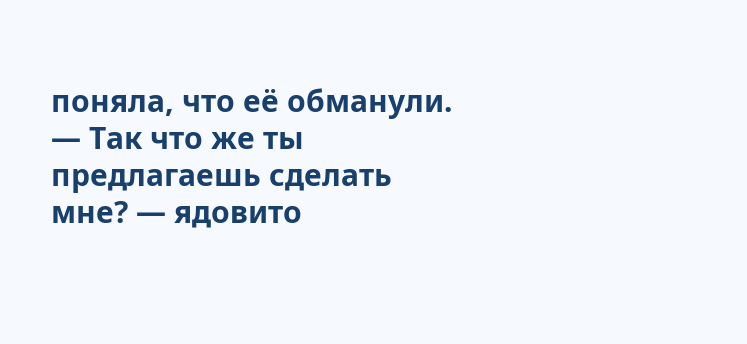поняла, что её обманули.
— Так что же ты предлагаешь сделать мне? — ядовито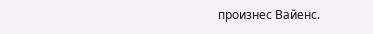произнес Вайенс.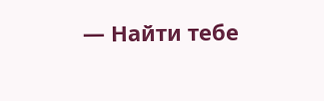— Найти тебе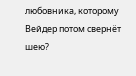любовника, которому Вейдер потом свернёт шею?